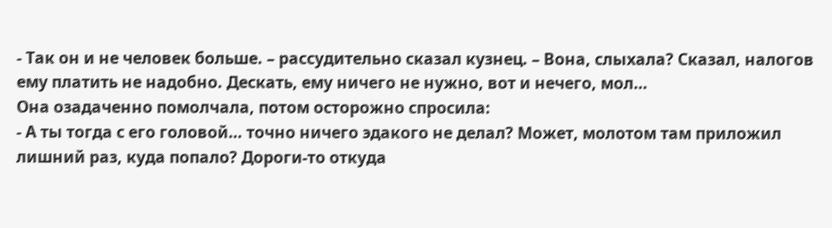- Так он и не человек больше. – рассудительно сказал кузнец. – Вона, слыхала? Сказал, налогов ему платить не надобно. Дескать, ему ничего не нужно, вот и нечего, мол…
Она озадаченно помолчала, потом осторожно спросила:
- А ты тогда с его головой… точно ничего эдакого не делал? Может, молотом там приложил лишний раз, куда попало? Дороги-то откуда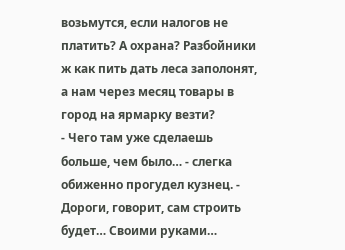возьмутся, если налогов не платить? А охрана? Разбойники ж как пить дать леса заполонят, а нам через месяц товары в город на ярмарку везти?
- Чего там уже сделаешь больше, чем было… - слегка обиженно прогудел кузнец. - Дороги, говорит, сам строить будет… Своими руками…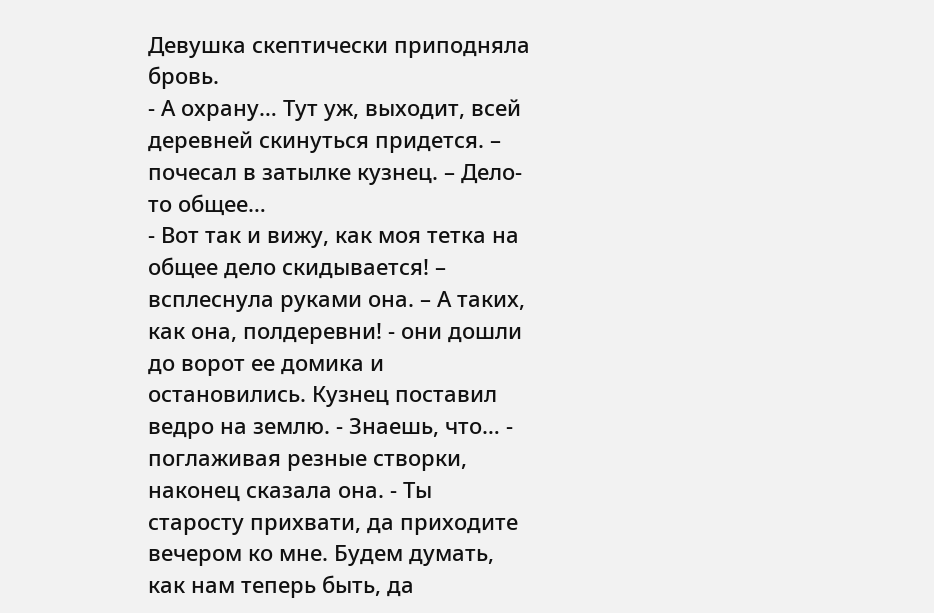Девушка скептически приподняла бровь.
- А охрану… Тут уж, выходит, всей деревней скинуться придется. – почесал в затылке кузнец. – Дело-то общее…
- Вот так и вижу, как моя тетка на общее дело скидывается! – всплеснула руками она. – А таких, как она, полдеревни! - они дошли до ворот ее домика и остановились. Кузнец поставил ведро на землю. - Знаешь, что… - поглаживая резные створки, наконец сказала она. - Ты старосту прихвати, да приходите вечером ко мне. Будем думать, как нам теперь быть, да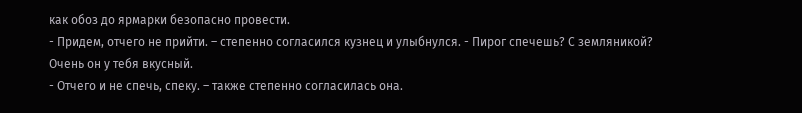как обоз до ярмарки безопасно провести.
- Придем, отчего не прийти. – степенно согласился кузнец и улыбнулся. - Пирог спечешь? С земляникой? Очень он у тебя вкусный.
- Отчего и не спечь, спеку. – также степенно согласилась она.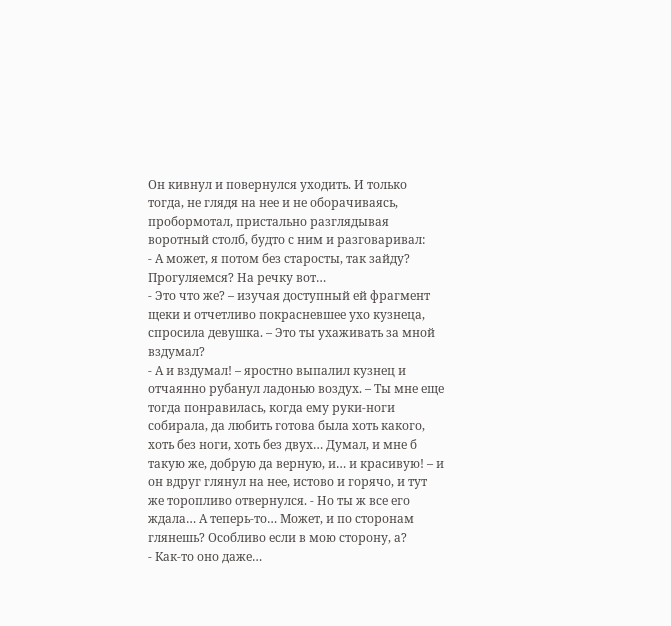Он кивнул и повернулся уходить. И только тогда, не глядя на нее и не оборачиваясь, пробормотал, пристально разглядывая воротный столб, будто с ним и разговаривал:
- А может, я потом без старосты, так зайду? Прогуляемся? На речку вот…
- Это что же? – изучая доступный ей фрагмент щеки и отчетливо покрасневшее ухо кузнеца, спросила девушка. – Это ты ухаживать за мной вздумал?
- А и вздумал! – яростно выпалил кузнец и отчаянно рубанул ладонью воздух. – Ты мне еще тогда понравилась, когда ему руки-ноги собирала, да любить готова была хоть какого, хоть без ноги, хоть без двух… Думал, и мне б такую же, добрую да верную, и… и красивую! – и он вдруг глянул на нее, истово и горячо, и тут же торопливо отвернулся. - Но ты ж все его ждала… А теперь-то… Может, и по сторонам глянешь? Особливо если в мою сторону, а?
- Как-то оно даже…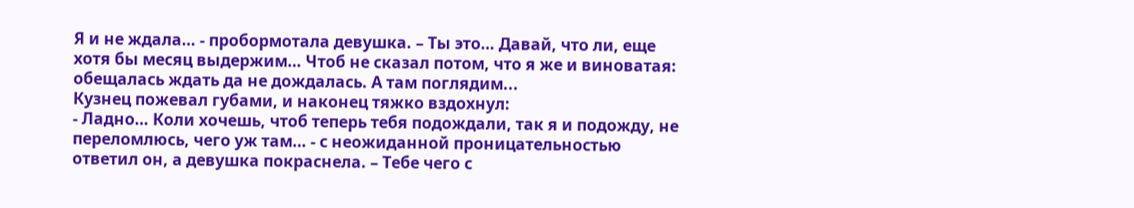Я и не ждала… - пробормотала девушка. – Ты это… Давай, что ли, еще хотя бы месяц выдержим… Чтоб не сказал потом, что я же и виноватая: обещалась ждать да не дождалась. А там поглядим...
Кузнец пожевал губами, и наконец тяжко вздохнул:
- Ладно… Коли хочешь, чтоб теперь тебя подождали, так я и подожду, не переломлюсь, чего уж там… - с неожиданной проницательностью ответил он, а девушка покраснела. – Тебе чего с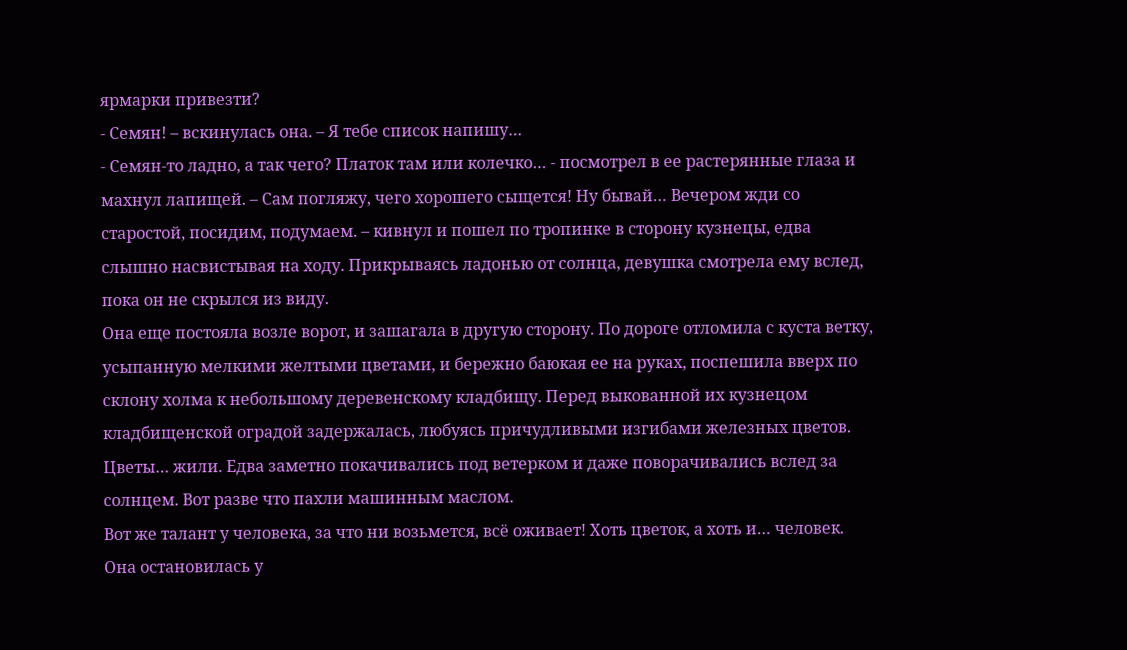ярмарки привезти?
- Семян! – вскинулась она. – Я тебе список напишу…
- Семян-то ладно, а так чего? Платок там или колечко… - посмотрел в ее растерянные глаза и махнул лапищей. – Сам погляжу, чего хорошего сыщется! Ну бывай… Вечером жди со старостой, посидим, подумаем. – кивнул и пошел по тропинке в сторону кузнецы, едва слышно насвистывая на ходу. Прикрываясь ладонью от солнца, девушка смотрела ему вслед, пока он не скрылся из виду.
Она еще постояла возле ворот, и зашагала в другую сторону. По дороге отломила с куста ветку, усыпанную мелкими желтыми цветами, и бережно баюкая ее на руках, поспешила вверх по склону холма к небольшому деревенскому кладбищу. Перед выкованной их кузнецом кладбищенской оградой задержалась, любуясь причудливыми изгибами железных цветов. Цветы… жили. Едва заметно покачивались под ветерком и даже поворачивались вслед за солнцем. Вот разве что пахли машинным маслом.
Вот же талант у человека, за что ни возьмется, всё оживает! Хоть цветок, а хоть и… человек.
Она остановилась у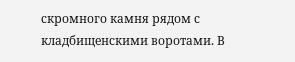скромного камня рядом с кладбищенскими воротами. В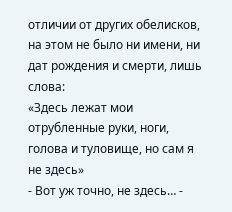отличии от других обелисков, на этом не было ни имени, ни дат рождения и смерти, лишь слова:
«Здесь лежат мои отрубленные руки, ноги, голова и туловище, но сам я не здесь»
- Вот уж точно, не здесь… -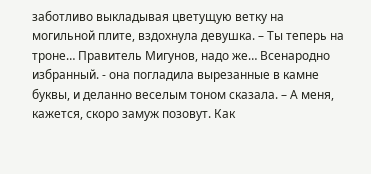заботливо выкладывая цветущую ветку на могильной плите, вздохнула девушка. – Ты теперь на троне… Правитель Мигунов, надо же… Всенародно избранный. - она погладила вырезанные в камне буквы, и деланно веселым тоном сказала. – А меня, кажется, скоро замуж позовут. Как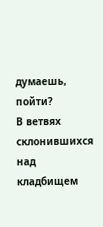думаешь, пойти?
В ветвях склонившихся над кладбищем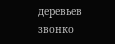деревьев звонко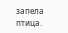запела птица.